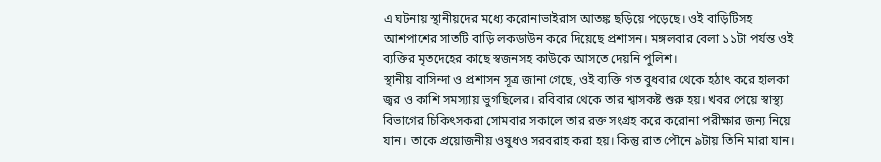এ ঘটনায় স্থানীয়দের মধ্যে করোনাভাইরাস আতঙ্ক ছড়িয়ে পড়েছে। ওই বাড়িটিসহ আশপাশের সাতটি বাড়ি লকডাউন করে দিয়েছে প্রশাসন। মঙ্গলবার বেলা ১১টা পর্যন্ত ওই ব্যক্তির মৃতদেহের কাছে স্বজনসহ কাউকে আসতে দেয়নি পুলিশ।
স্থানীয় বাসিন্দা ও প্রশাসন সূত্র জানা গেছে, ওই ব্যক্তি গত বুধবার থেকে হঠাৎ করে হালকা জ্বর ও কাশি সমস্যায় ভুগছিলের। রবিবার থেকে তার শ্বাসকষ্ট শুরু হয়। খবর পেয়ে স্বাস্থ্য বিভাগের চিকিৎসকরা সোমবার সকালে তার রক্ত সংগ্রহ করে করোনা পরীক্ষার জন্য নিয়ে যান। তাকে প্রয়োজনীয় ওষুধও সরবরাহ করা হয়। কিন্তু রাত পৌনে ৯টায় তিনি মারা যান।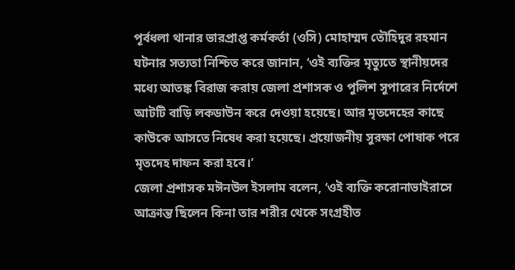পূর্বধলা থানার ভারপ্রাপ্ত কর্মকর্তা (ওসি) মোহাম্মদ তৌহিদুর রহমান ঘটনার সত্যতা নিশ্চিত করে জানান, ‘ওই ব্যক্তির মৃত্যুতে স্থানীয়দের মধ্যে আতঙ্ক বিরাজ করায় জেলা প্রশাসক ও পুলিশ সুপারের নির্দেশে আটটি বাড়ি লকডাউন করে দেওয়া হয়েছে। আর মৃতদেহের কাছে কাউকে আসতে নিষেধ করা হয়েছে। প্রয়োজনীয় সুরক্ষা পোষাক পরে মৃতদেহ দাফন করা হবে।’
জেলা প্রশাসক মঈনউল ইসলাম বলেন, ‘ওই ব্যক্তি করোনাভাইরাসে আক্রান্ত ছিলেন কিনা তার শরীর থেকে সংগ্রহীত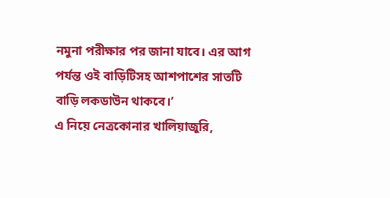নমুনা পরীক্ষার পর জানা যাবে। এর আগ পর্যন্ত ওই বাড়িটিসহ আশপাশের সাতটি বাড়ি লকডাউন থাকবে।’
এ নিয়ে নেত্রকোনার খালিয়াজুরি,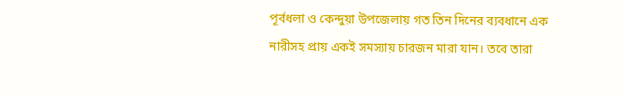পূর্বধলা ও কেন্দুয়া উপজেলায় গত তিন দিনের ব্যবধানে এক নারীসহ প্রায় একই সমস্যায় চারজন মারা যান। তবে তারা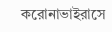করোনাভাইরাসে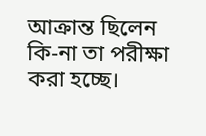আক্রান্ত ছিলেন কি-না তা পরীক্ষা করা হচ্ছে।